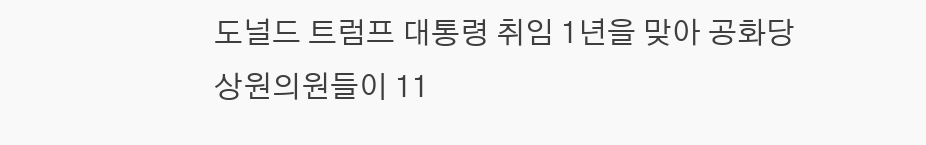도널드 트럼프 대통령 취임 1년을 맞아 공화당 상원의원들이 11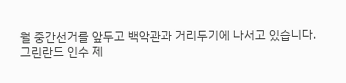월 중간선거를 앞두고 백악관과 거리두기에 나서고 있습니다.
그린란드 인수 제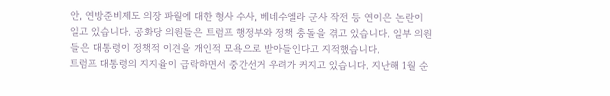안, 연방준비제도 의장 파월에 대한 형사 수사, 베네수엘라 군사 작전 등 연이은 논란이 일고 있습니다. 공화당 의원들은 트럼프 행정부와 정책 충돌을 겪고 있습니다. 일부 의원들은 대통령이 정책적 이견을 개인적 모욕으로 받아들인다고 지적했습니다.
트럼프 대통령의 지지율이 급락하면서 중간선거 우려가 커지고 있습니다. 지난해 1월 순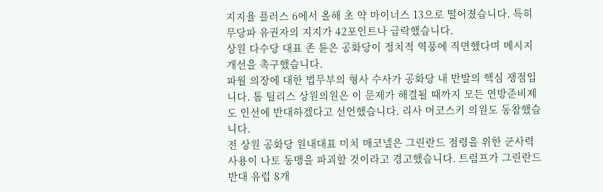지지율 플러스 6에서 올해 초 약 마이너스 13으로 떨어졌습니다. 특히 무당파 유권자의 지지가 42포인트나 급락했습니다.
상원 다수당 대표 존 튠은 공화당이 정치적 역풍에 직면했다며 메시지 개선을 촉구했습니다.
파월 의장에 대한 법무부의 형사 수사가 공화당 내 반발의 핵심 쟁점입니다. 톰 틸리스 상원의원은 이 문제가 해결될 때까지 모든 연방준비제도 인선에 반대하겠다고 선언했습니다. 리사 머코스키 의원도 동참했습니다.
전 상원 공화당 원내대표 미치 매코넬은 그린란드 점령을 위한 군사력 사용이 나토 동맹을 파괴할 것이라고 경고했습니다. 트럼프가 그린란드 반대 유럽 8개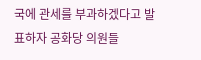국에 관세를 부과하겠다고 발표하자 공화당 의원들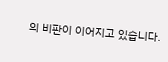의 비판이 이어지고 있습니다.